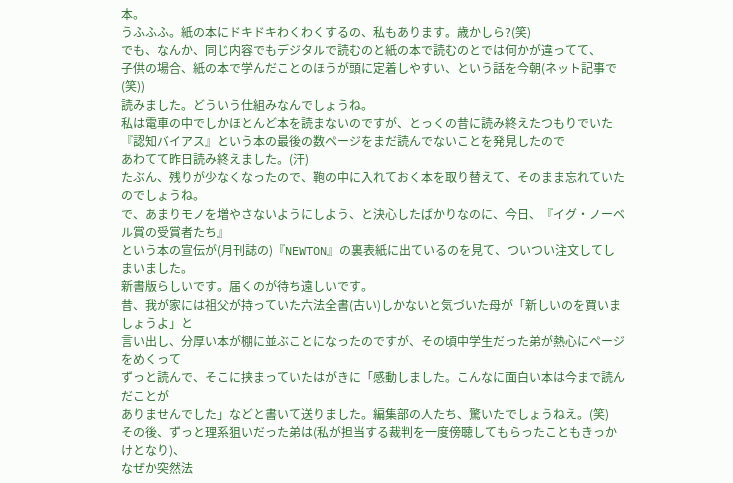本。
うふふふ。紙の本にドキドキわくわくするの、私もあります。歳かしら?(笑)
でも、なんか、同じ内容でもデジタルで読むのと紙の本で読むのとでは何かが違ってて、
子供の場合、紙の本で学んだことのほうが頭に定着しやすい、という話を今朝(ネット記事で(笑))
読みました。どういう仕組みなんでしょうね。
私は電車の中でしかほとんど本を読まないのですが、とっくの昔に読み終えたつもりでいた
『認知バイアス』という本の最後の数ページをまだ読んでないことを発見したので
あわてて昨日読み終えました。(汗)
たぶん、残りが少なくなったので、鞄の中に入れておく本を取り替えて、そのまま忘れていたのでしょうね。
で、あまりモノを増やさないようにしよう、と決心したばかりなのに、今日、『イグ・ノーベル賞の受賞者たち』
という本の宣伝が(月刊誌の)『NEWTON』の裏表紙に出ているのを見て、ついつい注文してしまいました。
新書版らしいです。届くのが待ち遠しいです。
昔、我が家には祖父が持っていた六法全書(古い)しかないと気づいた母が「新しいのを買いましょうよ」と
言い出し、分厚い本が棚に並ぶことになったのですが、その頃中学生だった弟が熱心にページをめくって
ずっと読んで、そこに挟まっていたはがきに「感動しました。こんなに面白い本は今まで読んだことが
ありませんでした」などと書いて送りました。編集部の人たち、驚いたでしょうねえ。(笑)
その後、ずっと理系狙いだった弟は(私が担当する裁判を一度傍聴してもらったこともきっかけとなり)、
なぜか突然法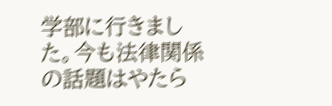学部に行きました。今も法律関係の話題はやたら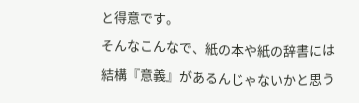と得意です。
そんなこんなで、紙の本や紙の辞書には結構『意義』があるんじゃないかと思う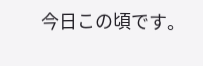今日この頃です。